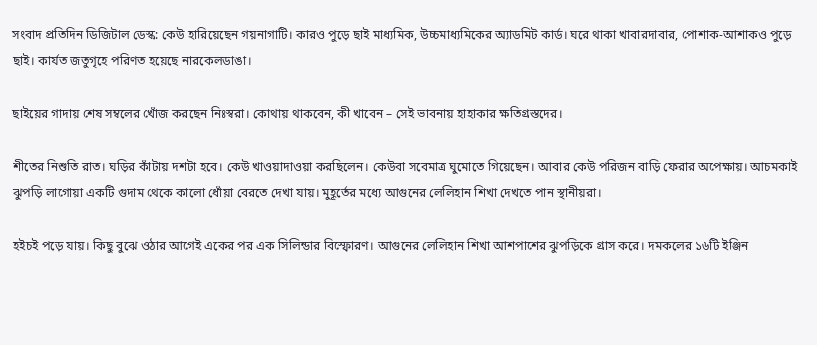সংবাদ প্রতিদিন ডিজিটাল ডেস্ক: কেউ হারিয়েছেন গয়নাগাটি। কারও পুড়ে ছাই মাধ্যমিক, উচ্চমাধ্যমিকের অ্যাডমিট কার্ড। ঘরে থাকা খাবারদাবার, পোশাক-আশাকও পুড়ে ছাই। কার্যত জতুগৃহে পরিণত হয়েছে নারকেলডাঙা।

ছাইয়ের গাদায় শেষ সম্বলের খোঁজ করছেন নিঃস্বরা। কোথায় থাকবেন, কী খাবেন – সেই ভাবনায় হাহাকার ক্ষতিগ্রস্তদের।

শীতের নিশুতি রাত। ঘড়ির কাঁটায় দশটা হবে। কেউ খাওয়াদাওয়া করছিলেন। কেউবা সবেমাত্র ঘুমোতে গিয়েছেন। আবার কেউ পরিজন বাড়ি ফেরার অপেক্ষায়। আচমকাই ঝুপড়ি লাগোয়া একটি গুদাম থেকে কালো ধোঁয়া বেরতে দেখা যায়। মুহূর্তের মধ্যে আগুনের লেলিহান শিখা দেখতে পান স্থানীয়রা।

হইচই পড়ে যায়। কিছু বুঝে ওঠার আগেই একের পর এক সিলিন্ডার বিস্ফোরণ। আগুনের লেলিহান শিখা আশপাশের ঝুপড়িকে গ্রাস করে। দমকলের ১৬টি ইঞ্জিন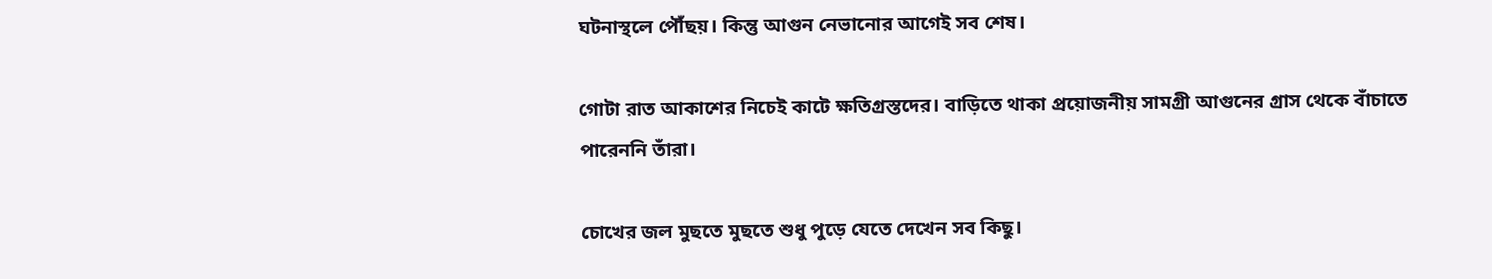ঘটনাস্থলে পৌঁছয়। কিন্তু আগুন নেভানোর আগেই সব শেষ।

গোটা রাত আকাশের নিচেই কাটে ক্ষতিগ্রস্তদের। বাড়িতে থাকা প্রয়োজনীয় সামগ্রী আগুনের গ্রাস থেকে বাঁচাতে পারেননি তাঁরা।

চোখের জল মুছতে মুছতে শুধু পুড়ে যেতে দেখেন সব কিছু।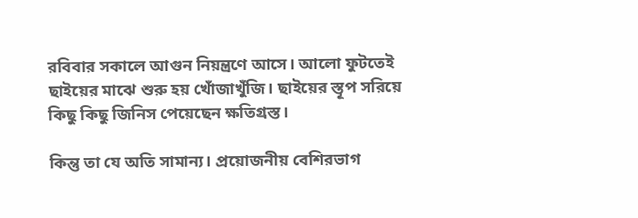রবিবার সকালে আগুন নিয়ন্ত্রণে আসে। আলো ফুটতেই ছাইয়ের মাঝে শুরু হয় খোঁজাখুঁজি। ছাইয়ের স্তূপ সরিয়ে কিছু কিছু জিনিস পেয়েছেন ক্ষতিগ্রস্ত।

কিন্তু তা যে অতি সামান্য। প্রয়োজনীয় বেশিরভাগ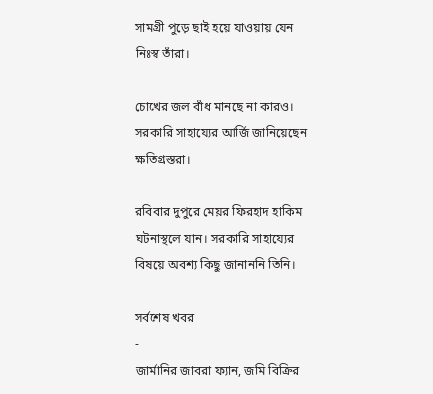সামগ্রী পুড়ে ছাই হয়ে যাওয়ায় যেন নিঃস্ব তাঁরা।

চোখের জল বাঁধ মানছে না কারও। সরকারি সাহায্যের আর্জি জানিয়েছেন ক্ষতিগ্রস্তরা।

রবিবার দুপুরে মেয়র ফিরহাদ হাকিম ঘটনাস্থলে যান। সরকারি সাহায্যের বিষয়ে অবশ্য কিছু জানাননি তিনি।

সর্বশেষ খবর
-
জার্মানির জাবরা ফ্যান, জমি বিক্রির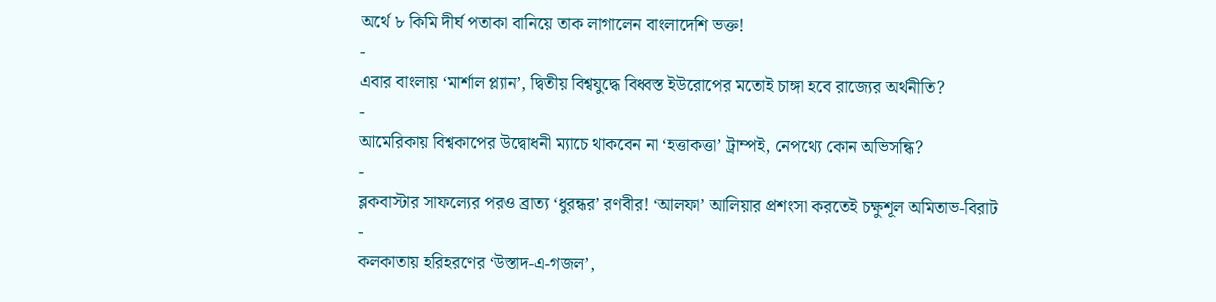অর্থে ৮ কিমি দীর্ঘ পতাকা বানিয়ে তাক লাগালেন বাংলাদেশি ভক্ত!
-
এবার বাংলায় ‘মার্শাল প্ল্যান’, দ্বিতীয় বিশ্বযুদ্ধে বিধ্বস্ত ইউরোপের মতোই চাঙ্গা হবে রাজ্যের অর্থনীতি?
-
আমেরিকায় বিশ্বকাপের উদ্বোধনী ম্যাচে থাকবেন না ‘হত্তাকত্তা’ ট্রাম্পই, নেপথ্যে কোন অভিসন্ধি?
-
ব্লকবাস্টার সাফল্যের পরও ব্রাত্য ‘ধুরন্ধর’ রণবীর! ‘আলফা’ আলিয়ার প্রশংসা করতেই চক্ষুশূল অমিতাভ-বিরাট
-
কলকাতায় হরিহরণের ‘উস্তাদ-এ-গজল’,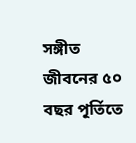সঙ্গীত জীবনের ৫০ বছর পূর্তিতে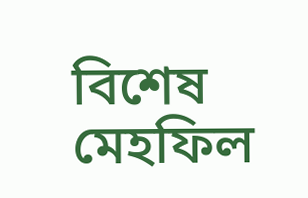বিশেষ মেহফিল